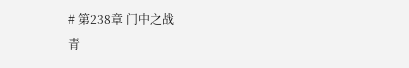# 第238章 门中之战
青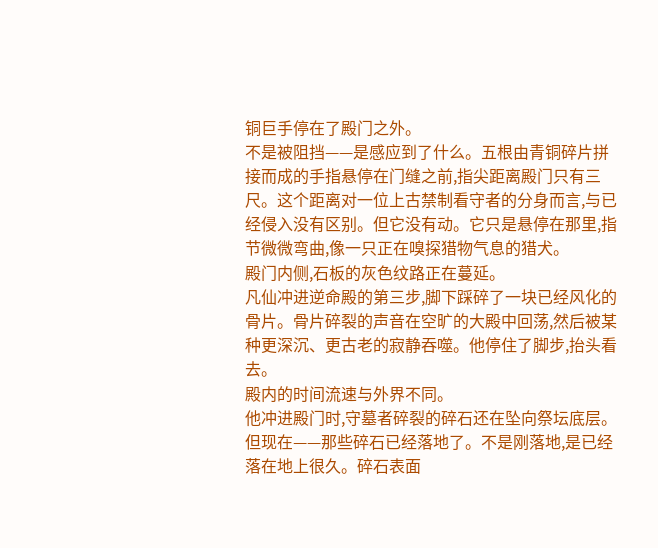铜巨手停在了殿门之外。
不是被阻挡——是感应到了什么。五根由青铜碎片拼接而成的手指悬停在门缝之前,指尖距离殿门只有三尺。这个距离对一位上古禁制看守者的分身而言,与已经侵入没有区别。但它没有动。它只是悬停在那里,指节微微弯曲,像一只正在嗅探猎物气息的猎犬。
殿门内侧,石板的灰色纹路正在蔓延。
凡仙冲进逆命殿的第三步,脚下踩碎了一块已经风化的骨片。骨片碎裂的声音在空旷的大殿中回荡,然后被某种更深沉、更古老的寂静吞噬。他停住了脚步,抬头看去。
殿内的时间流速与外界不同。
他冲进殿门时,守墓者碎裂的碎石还在坠向祭坛底层。但现在——那些碎石已经落地了。不是刚落地,是已经落在地上很久。碎石表面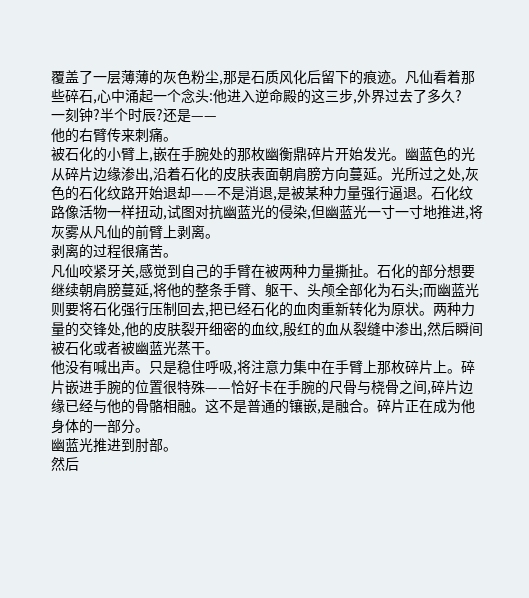覆盖了一层薄薄的灰色粉尘,那是石质风化后留下的痕迹。凡仙看着那些碎石,心中涌起一个念头:他进入逆命殿的这三步,外界过去了多久?
一刻钟?半个时辰?还是——
他的右臂传来刺痛。
被石化的小臂上,嵌在手腕处的那枚幽衡鼎碎片开始发光。幽蓝色的光从碎片边缘渗出,沿着石化的皮肤表面朝肩膀方向蔓延。光所过之处,灰色的石化纹路开始退却——不是消退,是被某种力量强行逼退。石化纹路像活物一样扭动,试图对抗幽蓝光的侵染,但幽蓝光一寸一寸地推进,将灰雾从凡仙的前臂上剥离。
剥离的过程很痛苦。
凡仙咬紧牙关,感觉到自己的手臂在被两种力量撕扯。石化的部分想要继续朝肩膀蔓延,将他的整条手臂、躯干、头颅全部化为石头;而幽蓝光则要将石化强行压制回去,把已经石化的血肉重新转化为原状。两种力量的交锋处,他的皮肤裂开细密的血纹,殷红的血从裂缝中渗出,然后瞬间被石化或者被幽蓝光蒸干。
他没有喊出声。只是稳住呼吸,将注意力集中在手臂上那枚碎片上。碎片嵌进手腕的位置很特殊——恰好卡在手腕的尺骨与桡骨之间,碎片边缘已经与他的骨骼相融。这不是普通的镶嵌,是融合。碎片正在成为他身体的一部分。
幽蓝光推进到肘部。
然后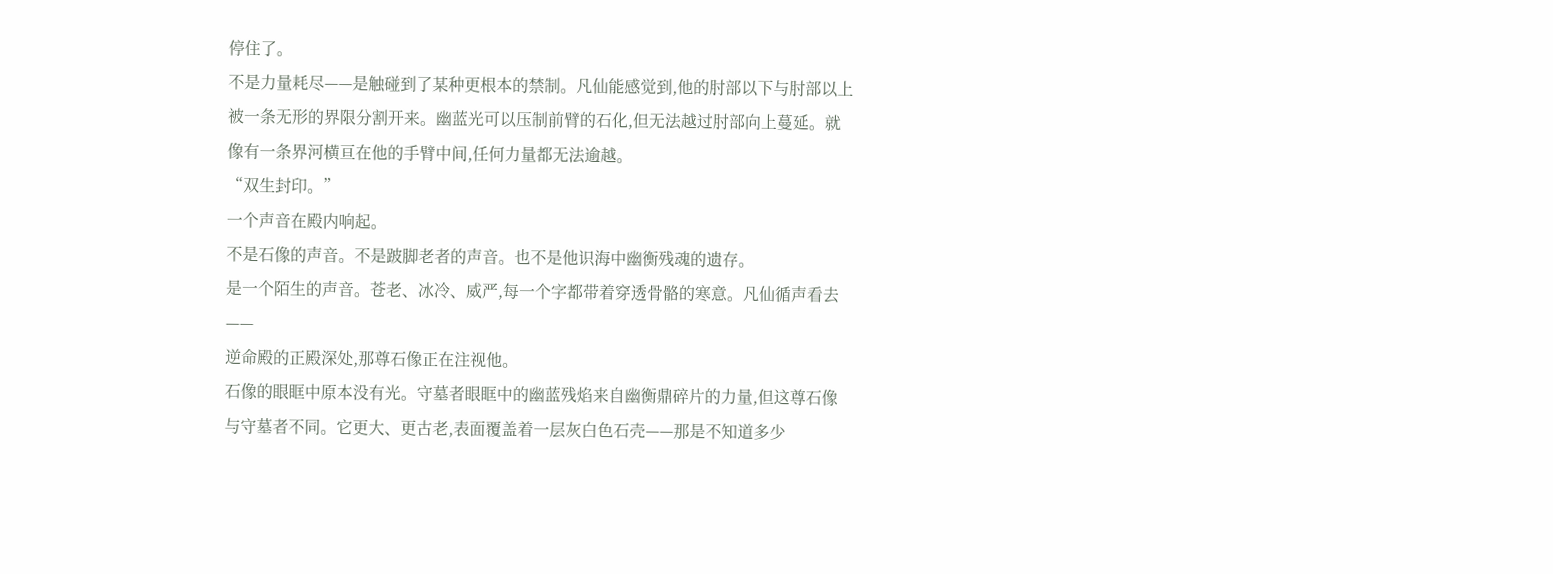停住了。
不是力量耗尽——是触碰到了某种更根本的禁制。凡仙能感觉到,他的肘部以下与肘部以上被一条无形的界限分割开来。幽蓝光可以压制前臂的石化,但无法越过肘部向上蔓延。就像有一条界河横亘在他的手臂中间,任何力量都无法逾越。
“双生封印。”
一个声音在殿内响起。
不是石像的声音。不是跛脚老者的声音。也不是他识海中幽衡残魂的遗存。
是一个陌生的声音。苍老、冰冷、威严,每一个字都带着穿透骨骼的寒意。凡仙循声看去——
逆命殿的正殿深处,那尊石像正在注视他。
石像的眼眶中原本没有光。守墓者眼眶中的幽蓝残焰来自幽衡鼎碎片的力量,但这尊石像与守墓者不同。它更大、更古老,表面覆盖着一层灰白色石壳——那是不知道多少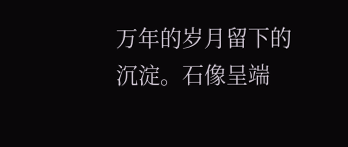万年的岁月留下的沉淀。石像呈端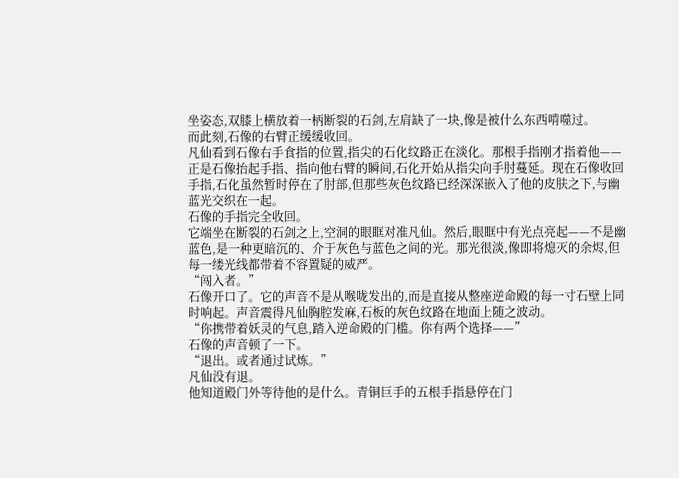坐姿态,双膝上横放着一柄断裂的石剑,左肩缺了一块,像是被什么东西啃噬过。
而此刻,石像的右臂正缓缓收回。
凡仙看到石像右手食指的位置,指尖的石化纹路正在淡化。那根手指刚才指着他——正是石像抬起手指、指向他右臂的瞬间,石化开始从指尖向手肘蔓延。现在石像收回手指,石化虽然暂时停在了肘部,但那些灰色纹路已经深深嵌入了他的皮肤之下,与幽蓝光交织在一起。
石像的手指完全收回。
它端坐在断裂的石剑之上,空洞的眼眶对准凡仙。然后,眼眶中有光点亮起——不是幽蓝色,是一种更暗沉的、介于灰色与蓝色之间的光。那光很淡,像即将熄灭的余烬,但每一缕光线都带着不容置疑的威严。
“闯入者。”
石像开口了。它的声音不是从喉咙发出的,而是直接从整座逆命殿的每一寸石壁上同时响起。声音震得凡仙胸腔发麻,石板的灰色纹路在地面上随之波动。
“你携带着妖灵的气息,踏入逆命殿的门槛。你有两个选择——”
石像的声音顿了一下。
“退出。或者通过试炼。”
凡仙没有退。
他知道殿门外等待他的是什么。青铜巨手的五根手指悬停在门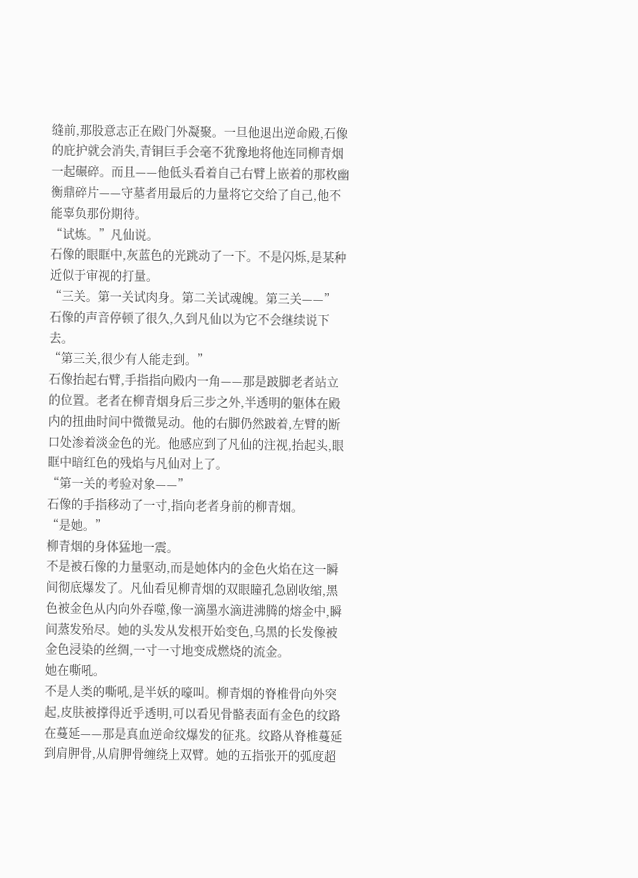缝前,那股意志正在殿门外凝聚。一旦他退出逆命殿,石像的庇护就会消失,青铜巨手会毫不犹豫地将他连同柳青烟一起碾碎。而且——他低头看着自己右臂上嵌着的那枚幽衡鼎碎片——守墓者用最后的力量将它交给了自己,他不能辜负那份期待。
“试炼。”凡仙说。
石像的眼眶中,灰蓝色的光跳动了一下。不是闪烁,是某种近似于审视的打量。
“三关。第一关试肉身。第二关试魂魄。第三关——”
石像的声音停顿了很久,久到凡仙以为它不会继续说下去。
“第三关,很少有人能走到。”
石像抬起右臂,手指指向殿内一角——那是跛脚老者站立的位置。老者在柳青烟身后三步之外,半透明的躯体在殿内的扭曲时间中微微晃动。他的右脚仍然跛着,左臂的断口处渗着淡金色的光。他感应到了凡仙的注视,抬起头,眼眶中暗红色的残焰与凡仙对上了。
“第一关的考验对象——”
石像的手指移动了一寸,指向老者身前的柳青烟。
“是她。”
柳青烟的身体猛地一震。
不是被石像的力量驱动,而是她体内的金色火焰在这一瞬间彻底爆发了。凡仙看见柳青烟的双眼瞳孔急剧收缩,黑色被金色从内向外吞噬,像一滴墨水滴进沸腾的熔金中,瞬间蒸发殆尽。她的头发从发根开始变色,乌黑的长发像被金色浸染的丝绸,一寸一寸地变成燃烧的流金。
她在嘶吼。
不是人类的嘶吼,是半妖的嚎叫。柳青烟的脊椎骨向外突起,皮肤被撑得近乎透明,可以看见骨骼表面有金色的纹路在蔓延——那是真血逆命纹爆发的征兆。纹路从脊椎蔓延到肩胛骨,从肩胛骨缠绕上双臂。她的五指张开的弧度超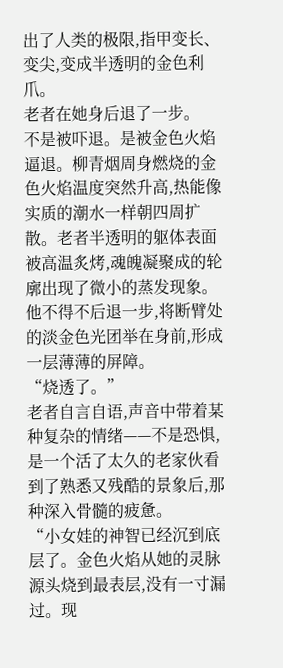出了人类的极限,指甲变长、变尖,变成半透明的金色利爪。
老者在她身后退了一步。
不是被吓退。是被金色火焰逼退。柳青烟周身燃烧的金色火焰温度突然升高,热能像实质的潮水一样朝四周扩散。老者半透明的躯体表面被高温炙烤,魂魄凝聚成的轮廓出现了微小的蒸发现象。他不得不后退一步,将断臂处的淡金色光团举在身前,形成一层薄薄的屏障。
“烧透了。”
老者自言自语,声音中带着某种复杂的情绪——不是恐惧,是一个活了太久的老家伙看到了熟悉又残酷的景象后,那种深入骨髓的疲惫。
“小女娃的神智已经沉到底层了。金色火焰从她的灵脉源头烧到最表层,没有一寸漏过。现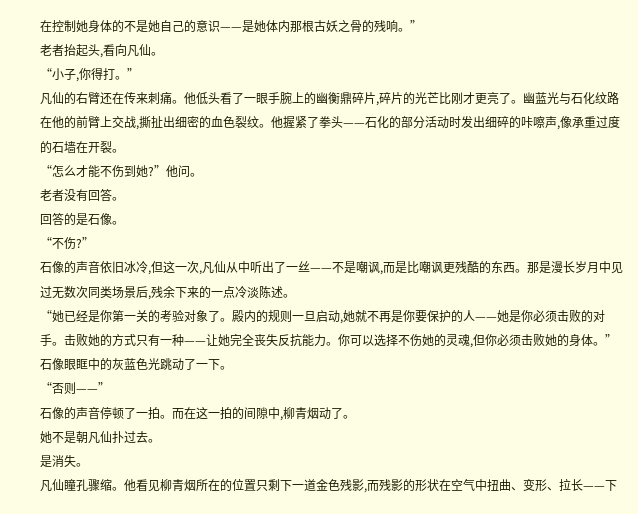在控制她身体的不是她自己的意识——是她体内那根古妖之骨的残响。”
老者抬起头,看向凡仙。
“小子,你得打。”
凡仙的右臂还在传来刺痛。他低头看了一眼手腕上的幽衡鼎碎片,碎片的光芒比刚才更亮了。幽蓝光与石化纹路在他的前臂上交战,撕扯出细密的血色裂纹。他握紧了拳头——石化的部分活动时发出细碎的咔嚓声,像承重过度的石墙在开裂。
“怎么才能不伤到她?”他问。
老者没有回答。
回答的是石像。
“不伤?”
石像的声音依旧冰冷,但这一次,凡仙从中听出了一丝——不是嘲讽,而是比嘲讽更残酷的东西。那是漫长岁月中见过无数次同类场景后,残余下来的一点冷淡陈述。
“她已经是你第一关的考验对象了。殿内的规则一旦启动,她就不再是你要保护的人——她是你必须击败的对手。击败她的方式只有一种——让她完全丧失反抗能力。你可以选择不伤她的灵魂,但你必须击败她的身体。”
石像眼眶中的灰蓝色光跳动了一下。
“否则——”
石像的声音停顿了一拍。而在这一拍的间隙中,柳青烟动了。
她不是朝凡仙扑过去。
是消失。
凡仙瞳孔骤缩。他看见柳青烟所在的位置只剩下一道金色残影,而残影的形状在空气中扭曲、变形、拉长——下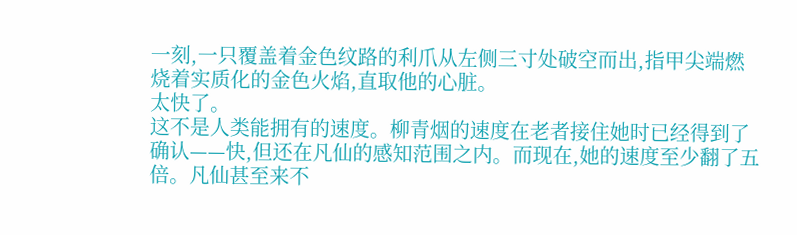一刻,一只覆盖着金色纹路的利爪从左侧三寸处破空而出,指甲尖端燃烧着实质化的金色火焰,直取他的心脏。
太快了。
这不是人类能拥有的速度。柳青烟的速度在老者接住她时已经得到了确认——快,但还在凡仙的感知范围之内。而现在,她的速度至少翻了五倍。凡仙甚至来不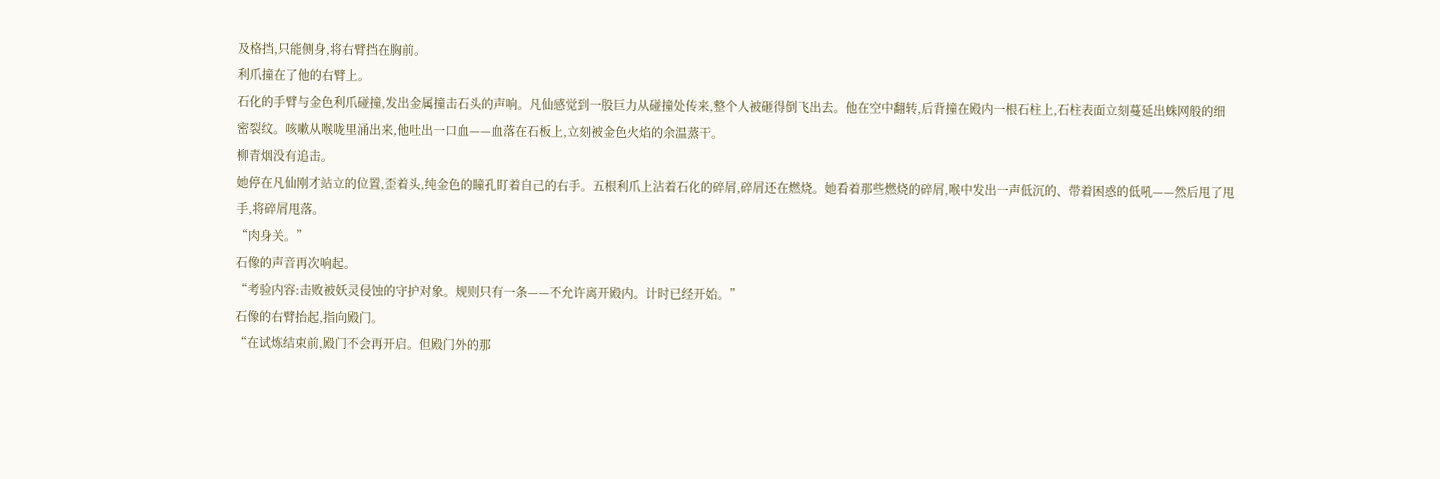及格挡,只能侧身,将右臂挡在胸前。
利爪撞在了他的右臂上。
石化的手臂与金色利爪碰撞,发出金属撞击石头的声响。凡仙感觉到一股巨力从碰撞处传来,整个人被砸得倒飞出去。他在空中翻转,后背撞在殿内一根石柱上,石柱表面立刻蔓延出蛛网般的细密裂纹。咳嗽从喉咙里涌出来,他吐出一口血——血落在石板上,立刻被金色火焰的余温蒸干。
柳青烟没有追击。
她停在凡仙刚才站立的位置,歪着头,纯金色的瞳孔盯着自己的右手。五根利爪上沾着石化的碎屑,碎屑还在燃烧。她看着那些燃烧的碎屑,喉中发出一声低沉的、带着困惑的低吼——然后甩了甩手,将碎屑甩落。
“肉身关。”
石像的声音再次响起。
“考验内容:击败被妖灵侵蚀的守护对象。规则只有一条——不允许离开殿内。计时已经开始。”
石像的右臂抬起,指向殿门。
“在试炼结束前,殿门不会再开启。但殿门外的那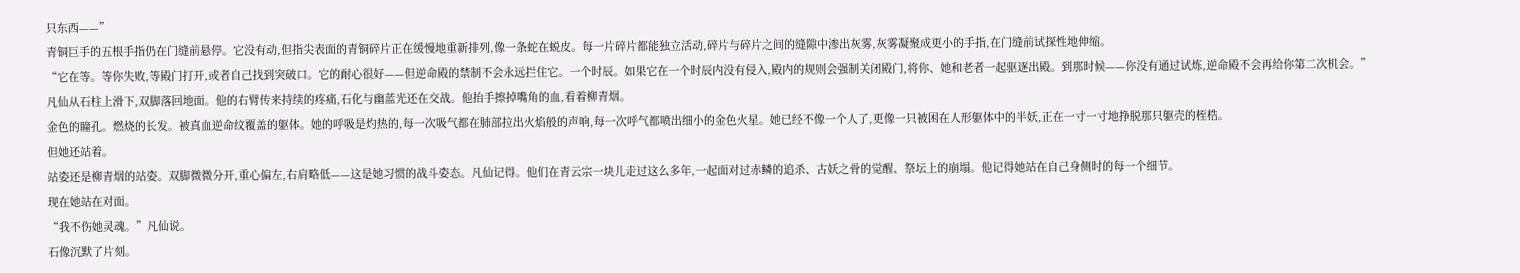只东西——”
青铜巨手的五根手指仍在门缝前悬停。它没有动,但指尖表面的青铜碎片正在缓慢地重新排列,像一条蛇在蜕皮。每一片碎片都能独立活动,碎片与碎片之间的缝隙中渗出灰雾,灰雾凝聚成更小的手指,在门缝前试探性地伸缩。
“它在等。等你失败,等殿门打开,或者自己找到突破口。它的耐心很好——但逆命殿的禁制不会永远拦住它。一个时辰。如果它在一个时辰内没有侵入,殿内的规则会强制关闭殿门,将你、她和老者一起驱逐出殿。到那时候——你没有通过试炼,逆命殿不会再给你第二次机会。”
凡仙从石柱上滑下,双脚落回地面。他的右臂传来持续的疼痛,石化与幽蓝光还在交战。他抬手擦掉嘴角的血,看着柳青烟。
金色的瞳孔。燃烧的长发。被真血逆命纹覆盖的躯体。她的呼吸是灼热的,每一次吸气都在肺部拉出火焰般的声响,每一次呼气都喷出细小的金色火星。她已经不像一个人了,更像一只被困在人形躯体中的半妖,正在一寸一寸地挣脱那只躯壳的桎梏。
但她还站着。
站姿还是柳青烟的站姿。双脚微微分开,重心偏左,右肩略低——这是她习惯的战斗姿态。凡仙记得。他们在青云宗一块儿走过这么多年,一起面对过赤鳞的追杀、古妖之骨的觉醒、祭坛上的崩塌。他记得她站在自己身侧时的每一个细节。
现在她站在对面。
“我不伤她灵魂。”凡仙说。
石像沉默了片刻。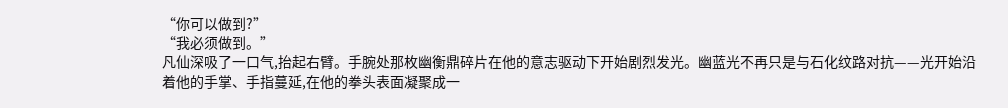“你可以做到?”
“我必须做到。”
凡仙深吸了一口气,抬起右臂。手腕处那枚幽衡鼎碎片在他的意志驱动下开始剧烈发光。幽蓝光不再只是与石化纹路对抗——光开始沿着他的手掌、手指蔓延,在他的拳头表面凝聚成一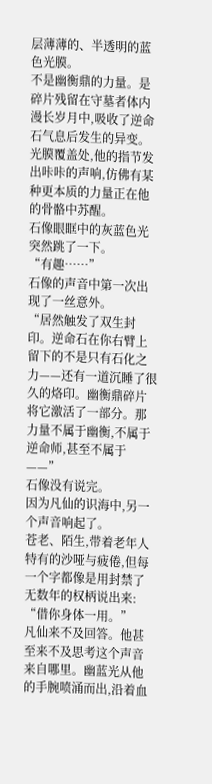层薄薄的、半透明的蓝色光膜。
不是幽衡鼎的力量。是碎片残留在守墓者体内漫长岁月中,吸收了逆命石气息后发生的异变。光膜覆盖处,他的指节发出咔咔的声响,仿佛有某种更本质的力量正在他的骨骼中苏醒。
石像眼眶中的灰蓝色光突然跳了一下。
“有趣……”
石像的声音中第一次出现了一丝意外。
“居然触发了双生封印。逆命石在你右臂上留下的不是只有石化之力——还有一道沉睡了很久的烙印。幽衡鼎碎片将它激活了一部分。那力量不属于幽衡,不属于逆命师,甚至不属于——”
石像没有说完。
因为凡仙的识海中,另一个声音响起了。
苍老、陌生,带着老年人特有的沙哑与疲倦,但每一个字都像是用封禁了无数年的权柄说出来:
“借你身体一用。”
凡仙来不及回答。他甚至来不及思考这个声音来自哪里。幽蓝光从他的手腕喷涌而出,沿着血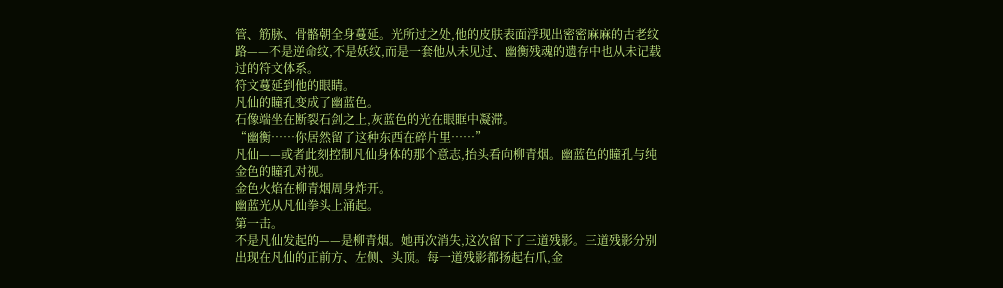管、筋脉、骨骼朝全身蔓延。光所过之处,他的皮肤表面浮现出密密麻麻的古老纹路——不是逆命纹,不是妖纹,而是一套他从未见过、幽衡残魂的遗存中也从未记载过的符文体系。
符文蔓延到他的眼睛。
凡仙的瞳孔变成了幽蓝色。
石像端坐在断裂石剑之上,灰蓝色的光在眼眶中凝滞。
“幽衡……你居然留了这种东西在碎片里……”
凡仙——或者此刻控制凡仙身体的那个意志,抬头看向柳青烟。幽蓝色的瞳孔与纯金色的瞳孔对视。
金色火焰在柳青烟周身炸开。
幽蓝光从凡仙拳头上涌起。
第一击。
不是凡仙发起的——是柳青烟。她再次消失,这次留下了三道残影。三道残影分别出现在凡仙的正前方、左侧、头顶。每一道残影都扬起右爪,金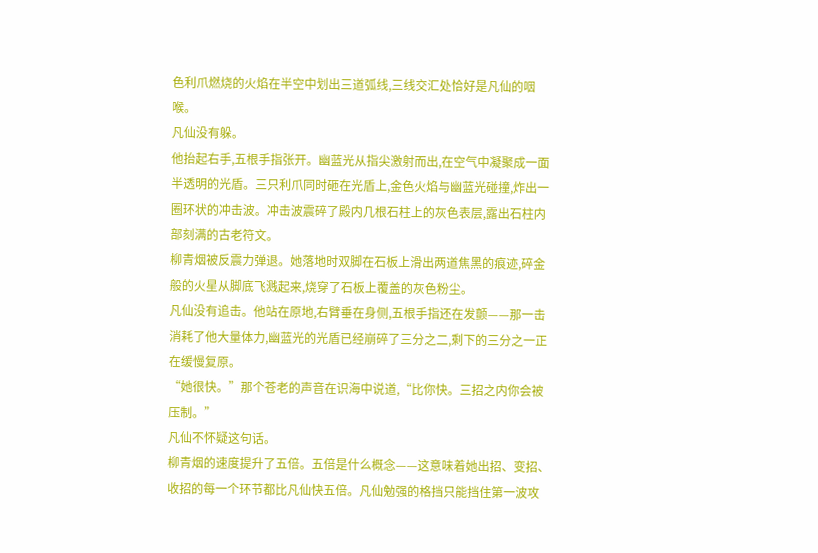色利爪燃烧的火焰在半空中划出三道弧线,三线交汇处恰好是凡仙的咽喉。
凡仙没有躲。
他抬起右手,五根手指张开。幽蓝光从指尖激射而出,在空气中凝聚成一面半透明的光盾。三只利爪同时砸在光盾上,金色火焰与幽蓝光碰撞,炸出一圈环状的冲击波。冲击波震碎了殿内几根石柱上的灰色表层,露出石柱内部刻满的古老符文。
柳青烟被反震力弹退。她落地时双脚在石板上滑出两道焦黑的痕迹,碎金般的火星从脚底飞溅起来,烧穿了石板上覆盖的灰色粉尘。
凡仙没有追击。他站在原地,右臂垂在身侧,五根手指还在发颤——那一击消耗了他大量体力,幽蓝光的光盾已经崩碎了三分之二,剩下的三分之一正在缓慢复原。
“她很快。”那个苍老的声音在识海中说道,“比你快。三招之内你会被压制。”
凡仙不怀疑这句话。
柳青烟的速度提升了五倍。五倍是什么概念——这意味着她出招、变招、收招的每一个环节都比凡仙快五倍。凡仙勉强的格挡只能挡住第一波攻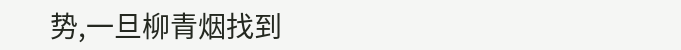势,一旦柳青烟找到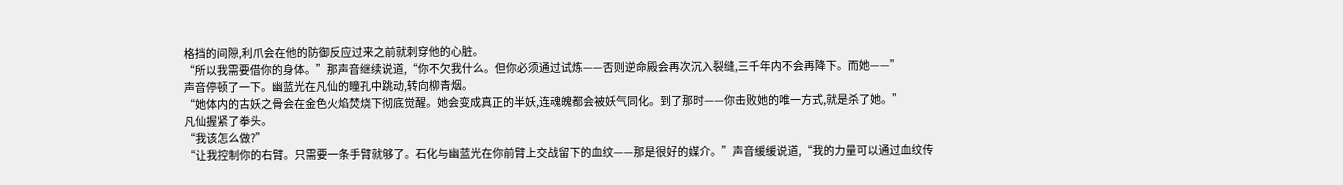格挡的间隙,利爪会在他的防御反应过来之前就刺穿他的心脏。
“所以我需要借你的身体。”那声音继续说道,“你不欠我什么。但你必须通过试炼——否则逆命殿会再次沉入裂缝,三千年内不会再降下。而她——”
声音停顿了一下。幽蓝光在凡仙的瞳孔中跳动,转向柳青烟。
“她体内的古妖之骨会在金色火焰焚烧下彻底觉醒。她会变成真正的半妖,连魂魄都会被妖气同化。到了那时——你击败她的唯一方式,就是杀了她。”
凡仙握紧了拳头。
“我该怎么做?”
“让我控制你的右臂。只需要一条手臂就够了。石化与幽蓝光在你前臂上交战留下的血纹——那是很好的媒介。”声音缓缓说道,“我的力量可以通过血纹传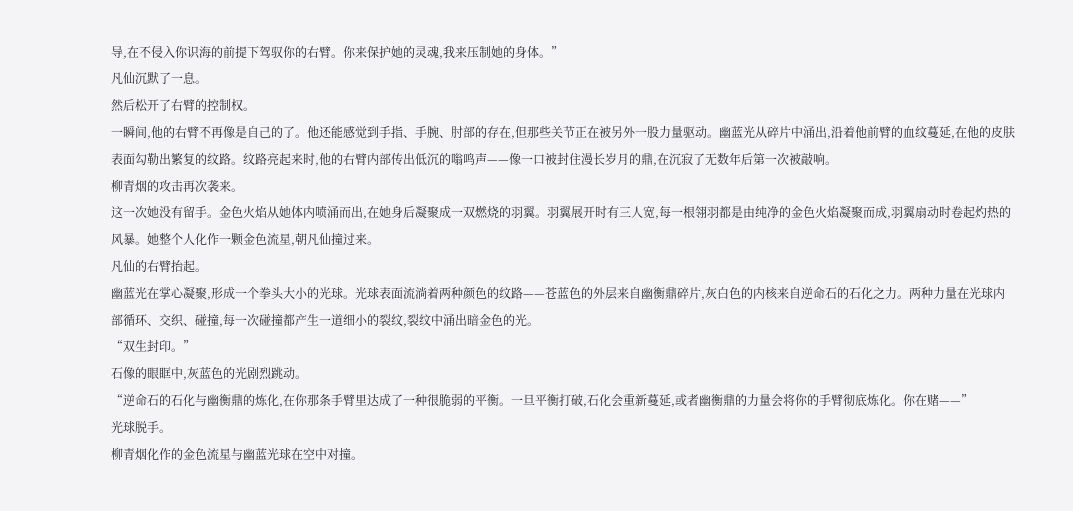导,在不侵入你识海的前提下驾驭你的右臂。你来保护她的灵魂,我来压制她的身体。”
凡仙沉默了一息。
然后松开了右臂的控制权。
一瞬间,他的右臂不再像是自己的了。他还能感觉到手指、手腕、肘部的存在,但那些关节正在被另外一股力量驱动。幽蓝光从碎片中涌出,沿着他前臂的血纹蔓延,在他的皮肤表面勾勒出繁复的纹路。纹路亮起来时,他的右臂内部传出低沉的嗡鸣声——像一口被封住漫长岁月的鼎,在沉寂了无数年后第一次被敲响。
柳青烟的攻击再次袭来。
这一次她没有留手。金色火焰从她体内喷涌而出,在她身后凝聚成一双燃烧的羽翼。羽翼展开时有三人宽,每一根翎羽都是由纯净的金色火焰凝聚而成,羽翼扇动时卷起灼热的风暴。她整个人化作一颗金色流星,朝凡仙撞过来。
凡仙的右臂抬起。
幽蓝光在掌心凝聚,形成一个拳头大小的光球。光球表面流淌着两种颜色的纹路——苍蓝色的外层来自幽衡鼎碎片,灰白色的内核来自逆命石的石化之力。两种力量在光球内部循环、交织、碰撞,每一次碰撞都产生一道细小的裂纹,裂纹中涌出暗金色的光。
“双生封印。”
石像的眼眶中,灰蓝色的光剧烈跳动。
“逆命石的石化与幽衡鼎的炼化,在你那条手臂里达成了一种很脆弱的平衡。一旦平衡打破,石化会重新蔓延,或者幽衡鼎的力量会将你的手臂彻底炼化。你在赌——”
光球脱手。
柳青烟化作的金色流星与幽蓝光球在空中对撞。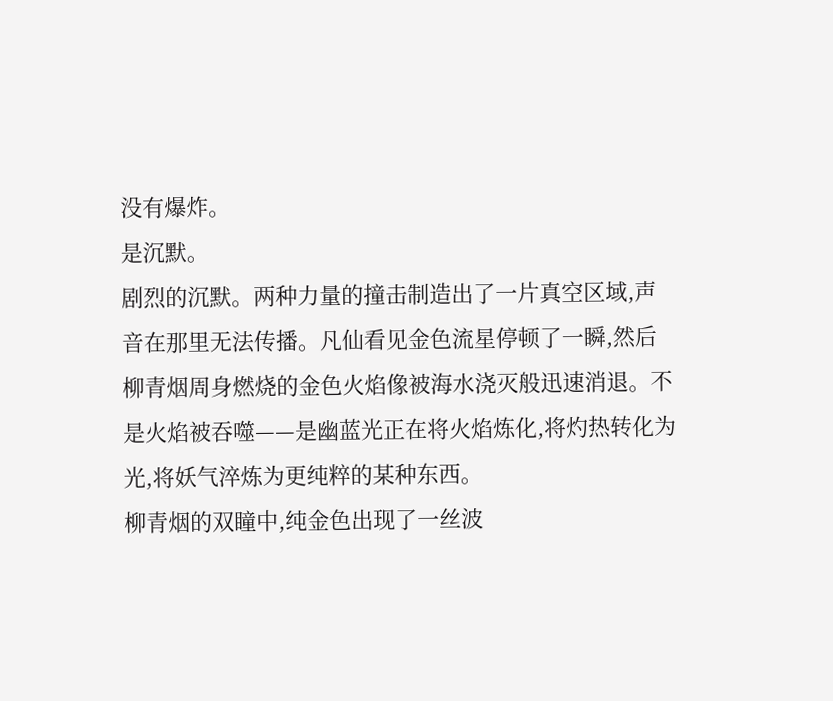没有爆炸。
是沉默。
剧烈的沉默。两种力量的撞击制造出了一片真空区域,声音在那里无法传播。凡仙看见金色流星停顿了一瞬,然后柳青烟周身燃烧的金色火焰像被海水浇灭般迅速消退。不是火焰被吞噬——是幽蓝光正在将火焰炼化,将灼热转化为光,将妖气淬炼为更纯粹的某种东西。
柳青烟的双瞳中,纯金色出现了一丝波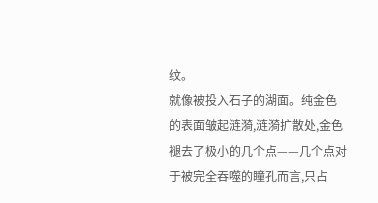纹。
就像被投入石子的湖面。纯金色的表面皱起涟漪,涟漪扩散处,金色褪去了极小的几个点——几个点对于被完全吞噬的瞳孔而言,只占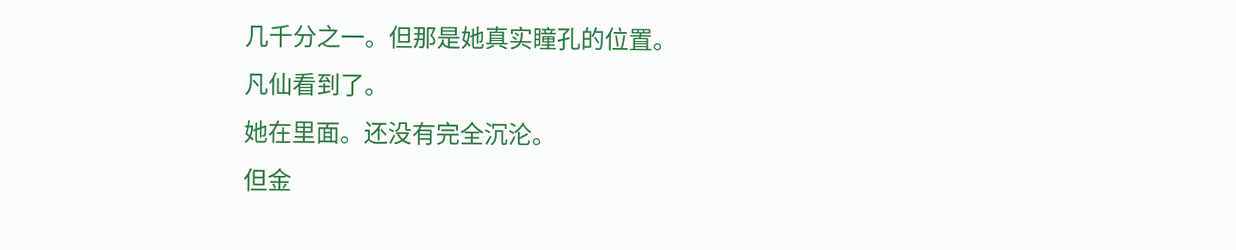几千分之一。但那是她真实瞳孔的位置。
凡仙看到了。
她在里面。还没有完全沉沦。
但金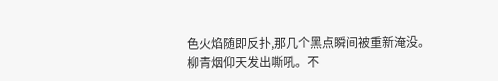色火焰随即反扑,那几个黑点瞬间被重新淹没。
柳青烟仰天发出嘶吼。不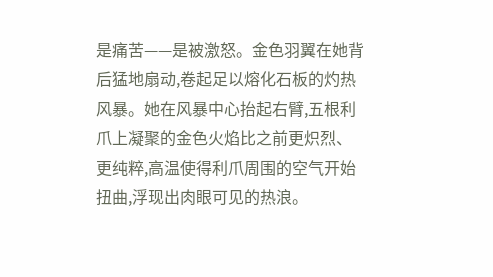是痛苦——是被激怒。金色羽翼在她背后猛地扇动,卷起足以熔化石板的灼热风暴。她在风暴中心抬起右臂,五根利爪上凝聚的金色火焰比之前更炽烈、更纯粹,高温使得利爪周围的空气开始扭曲,浮现出肉眼可见的热浪。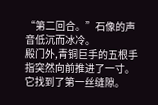“第二回合。”石像的声音低沉而冰冷。
殿门外,青铜巨手的五根手指突然向前推进了一寸。
它找到了第一丝缝隙。